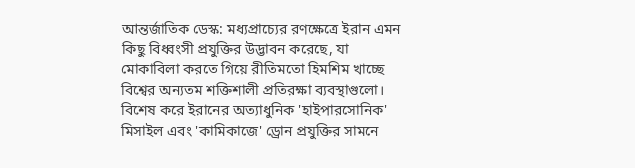আন্তর্জাতিক ডেস্ক: মধ্যপ্রাচ্যের রণক্ষেত্রে ইরান এমন কিছু বিধ্বংসী প্রযুক্তির উদ্ভাবন করেছে, যা মোকাবিলা করতে গিয়ে রীতিমতো হিমশিম খাচ্ছে বিশ্বের অন্যতম শক্তিশালী প্রতিরক্ষা ব্যবস্থাগুলো। বিশেষ করে ইরানের অত্যাধুনিক 'হাইপারসোনিক' মিসাইল এবং 'কামিকাজে' ড্রোন প্রযুক্তির সামনে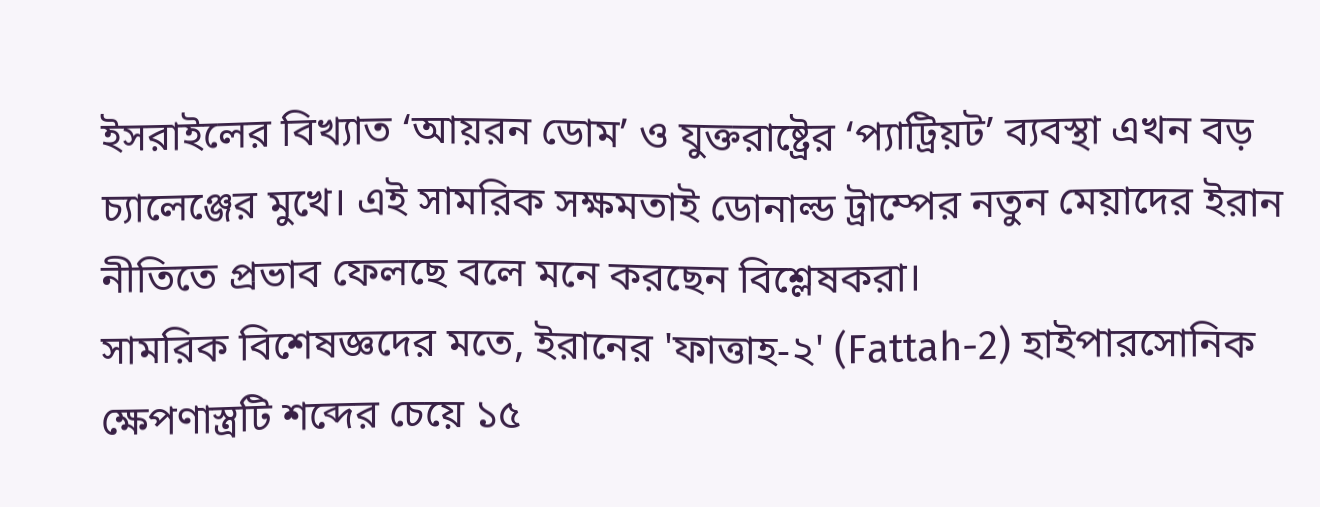ইসরাইলের বিখ্যাত ‘আয়রন ডোম’ ও যুক্তরাষ্ট্রের ‘প্যাট্রিয়ট’ ব্যবস্থা এখন বড় চ্যালেঞ্জের মুখে। এই সামরিক সক্ষমতাই ডোনাল্ড ট্রাম্পের নতুন মেয়াদের ইরান নীতিতে প্রভাব ফেলছে বলে মনে করছেন বিশ্লেষকরা।
সামরিক বিশেষজ্ঞদের মতে, ইরানের 'ফাত্তাহ-২' (Fattah-2) হাইপারসোনিক ক্ষেপণাস্ত্রটি শব্দের চেয়ে ১৫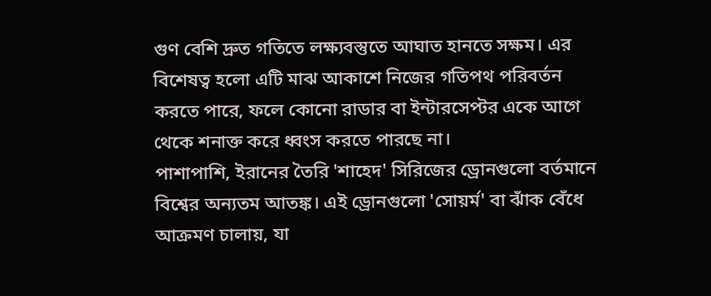গুণ বেশি দ্রুত গতিতে লক্ষ্যবস্তুতে আঘাত হানতে সক্ষম। এর বিশেষত্ব হলো এটি মাঝ আকাশে নিজের গতিপথ পরিবর্তন করতে পারে, ফলে কোনো রাডার বা ইন্টারসেপ্টর একে আগে থেকে শনাক্ত করে ধ্বংস করতে পারছে না।
পাশাপাশি, ইরানের তৈরি 'শাহেদ' সিরিজের ড্রোনগুলো বর্তমানে বিশ্বের অন্যতম আতঙ্ক। এই ড্রোনগুলো 'সোয়র্ম' বা ঝাঁক বেঁধে আক্রমণ চালায়, যা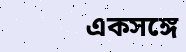একসঙ্গে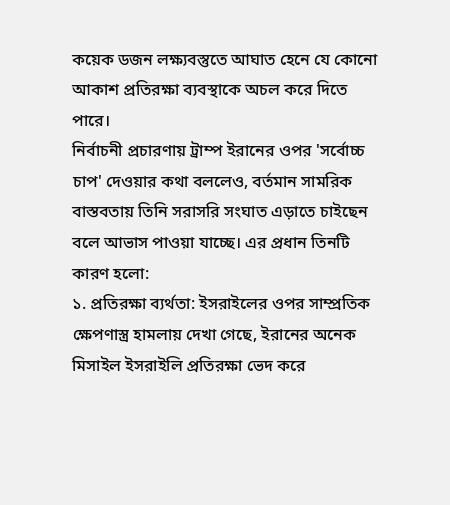কয়েক ডজন লক্ষ্যবস্তুতে আঘাত হেনে যে কোনো আকাশ প্রতিরক্ষা ব্যবস্থাকে অচল করে দিতে পারে।
নির্বাচনী প্রচারণায় ট্রাম্প ইরানের ওপর 'সর্বোচ্চ চাপ' দেওয়ার কথা বললেও, বর্তমান সামরিক বাস্তবতায় তিনি সরাসরি সংঘাত এড়াতে চাইছেন বলে আভাস পাওয়া যাচ্ছে। এর প্রধান তিনটি কারণ হলো:
১. প্রতিরক্ষা ব্যর্থতা: ইসরাইলের ওপর সাম্প্রতিক ক্ষেপণাস্ত্র হামলায় দেখা গেছে, ইরানের অনেক মিসাইল ইসরাইলি প্রতিরক্ষা ভেদ করে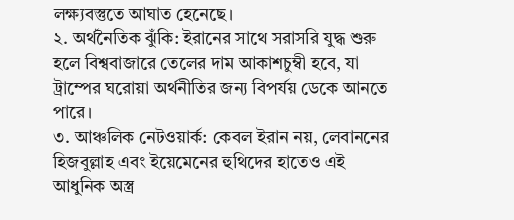লক্ষ্যবস্তুতে আঘাত হেনেছে।
২. অর্থনৈতিক ঝুঁকি: ইরানের সাথে সরাসরি যুদ্ধ শুরু হলে বিশ্ববাজারে তেলের দাম আকাশচুম্বী হবে, যা ট্রাম্পের ঘরোয়া অর্থনীতির জন্য বিপর্যয় ডেকে আনতে পারে।
৩. আঞ্চলিক নেটওয়ার্ক: কেবল ইরান নয়, লেবাননের হিজবুল্লাহ এবং ইয়েমেনের হুথিদের হাতেও এই আধুনিক অস্ত্র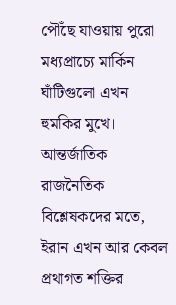পৌঁছে যাওয়ায় পুরো মধ্যপ্রাচ্যে মার্কিন ঘাঁটিগুলো এখন হুমকির মুখে।
আন্তর্জাতিক রাজনৈতিক বিশ্লেষকদের মতে, ইরান এখন আর কেবল প্রথাগত শক্তির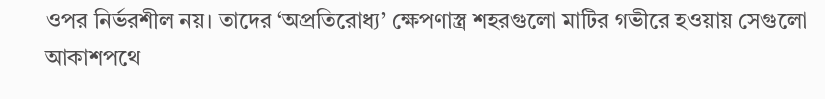ওপর নির্ভরশীল নয়। তাদের ‘অপ্রতিরোধ্য’ ক্ষেপণাস্ত্র শহরগুলো মাটির গভীরে হওয়ায় সেগুলো আকাশপথে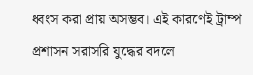ধ্বংস করা প্রায় অসম্ভব। এই কারণেই ট্রাম্প প্রশাসন সরাসরি যুদ্ধের বদলে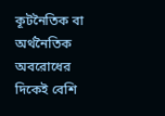কূটনৈতিক বা অর্থনৈতিক অবরোধের দিকেই বেশি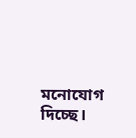মনোযোগ দিচ্ছে।